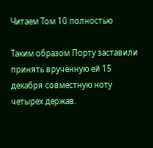Читаем Том 10 полностью

Таким образом Порту заставили принять врученную ей 15 декабря совместную ноту четырех держав.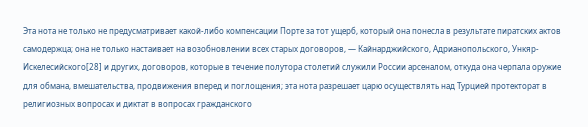Эта нота не только не предусматривает какой-либо компенсации Порте за тот ущерб, который она понесла в результате пиратских актов самодержца; она не только настаивает на возобновлении всех старых договоров, — Кайнарджийского, Адрианопольского, Ункяр-Искелесийского[28] и других, договоров, которые в течение полутора столетий служили России арсеналом, откуда она черпала оружие для обмана, вмешательства, продвижения вперед и поглощения; эта нота разрешает царю осуществлять над Турцией протекторат в религиозных вопросах и диктат в вопросах гражданского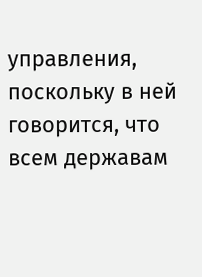управления, поскольку в ней говорится, что всем державам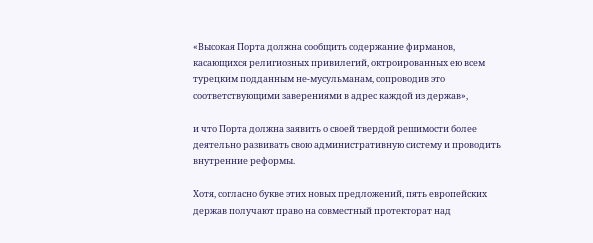«Высокая Порта должна сообщить содержание фирманов, касающихся религиозных привилегий, октроированных ею всем турецким подданным не-мусульманам, сопроводив это соответствующими заверениями в адрес каждой из держав»,

и что Порта должна заявить о своей твердой решимости более деятельно развивать свою административную систему и проводить внутренние реформы.

Хотя, согласно букве этих новых предложений, пять европейских держав получают право на совместный протекторат над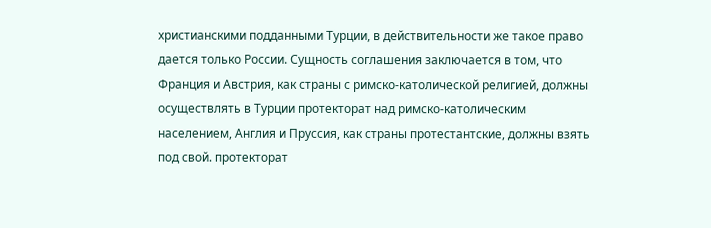христианскими подданными Турции, в действительности же такое право дается только России. Сущность соглашения заключается в том, что Франция и Австрия, как страны с римско-католической религией, должны осуществлять в Турции протекторат над римско-католическим населением, Англия и Пруссия, как страны протестантские, должны взять под свой. протекторат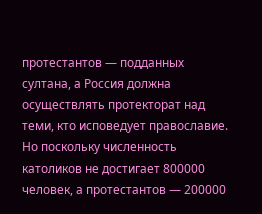протестантов — подданных султана, а Россия должна осуществлять протекторат над теми, кто исповедует православие. Но поскольку численность католиков не достигает 800000 человек, а протестантов — 200000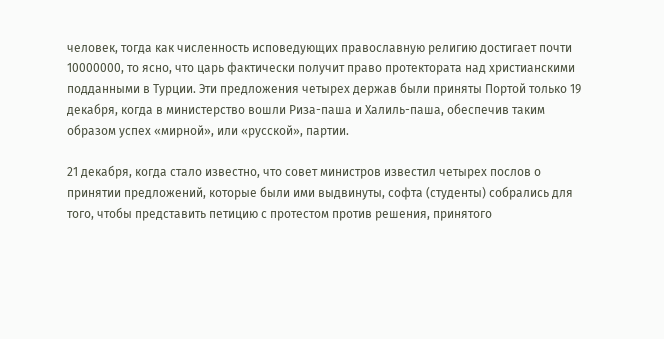человек, тогда как численность исповедующих православную религию достигает почти 10000000, то ясно, что царь фактически получит право протектората над христианскими подданными в Турции. Эти предложения четырех держав были приняты Портой только 19 декабря, когда в министерство вошли Риза-паша и Халиль-паша, обеспечив таким образом успех «мирной», или «русской», партии.

21 декабря, когда стало известно, что совет министров известил четырех послов о принятии предложений, которые были ими выдвинуты, софта (студенты) собрались для того, чтобы представить петицию с протестом против решения, принятого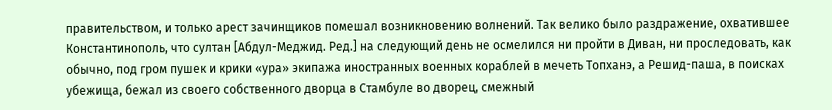правительством, и только арест зачинщиков помешал возникновению волнений. Так велико было раздражение, охватившее Константинополь, что султан [Абдул-Меджид. Ред.] на следующий день не осмелился ни пройти в Диван, ни проследовать, как обычно, под гром пушек и крики «ура» экипажа иностранных военных кораблей в мечеть Топханэ, а Решид-паша, в поисках убежища, бежал из своего собственного дворца в Стамбуле во дворец, смежный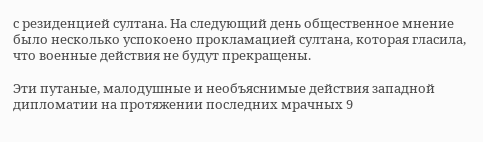с резиденцией султана. На следующий день общественное мнение было несколько успокоено прокламацией султана, которая гласила, что военные действия не будут прекращены.

Эти путаные, малодушные и необъяснимые действия западной дипломатии на протяжении последних мрачных 9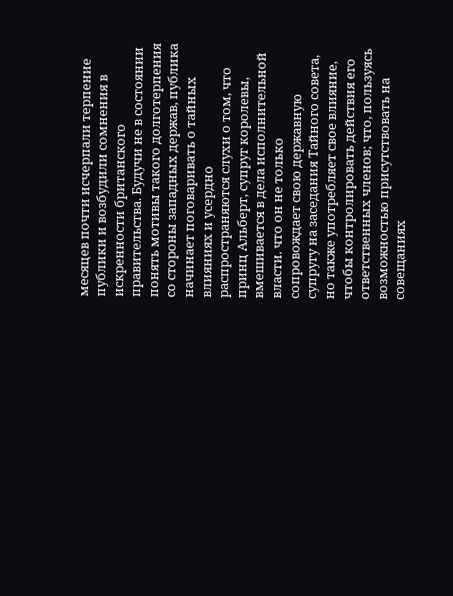месяцев почти исчерпали терпение публики и возбудили сомнения в искренности британского правительства. Будучи не в состоянии понять мотивы такого долготерпения со стороны западных держав, публика начинает поговаривать о тайных влияниях и усердно распространяются слухи о том, что принц Альберт, супруг королевы, вмешивается в дела исполнительной власти. что он не только сопровождает свою державную супругу на заседания Тайного совета, но также употребляет свое влияние, чтобы контролировать действия его ответственных членов; что, пользуясь возможностью присутствовать на совещаниях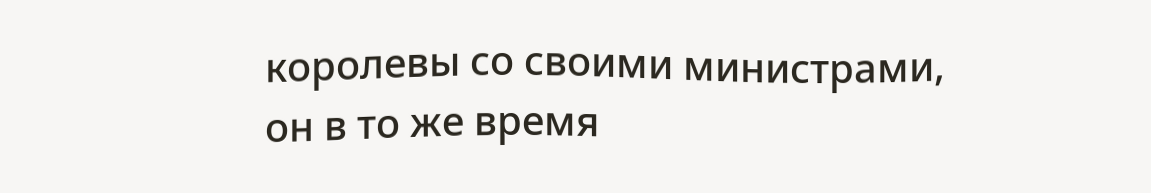королевы со своими министрами, он в то же время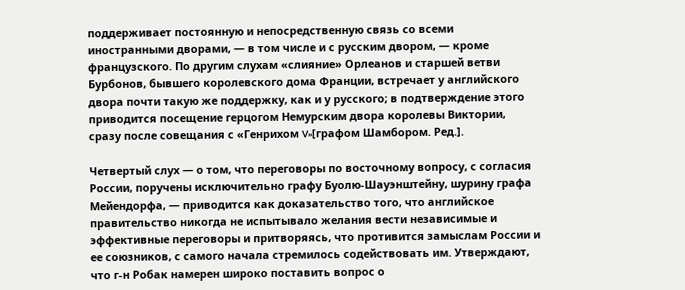поддерживает постоянную и непосредственную связь со всеми иностранными дворами, — в том числе и с русским двором, — кроме французского. По другим слухам «слияние» Орлеанов и старшей ветви Бурбонов, бывшего королевского дома Франции, встречает у английского двора почти такую же поддержку, как и у русского; в подтверждение этого приводится посещение герцогом Немурским двора королевы Виктории, сразу после совещания с «Генрихом V»[графом Шамбором. Ред.].

Четвертый слух — о том, что переговоры по восточному вопросу, с согласия России, поручены исключительно графу Буолю-Шауэнштейну, шурину графа Мейендорфа, — приводится как доказательство того, что английское правительство никогда не испытывало желания вести независимые и эффективные переговоры и притворяясь, что противится замыслам России и ее союзников, с самого начала стремилось содействовать им. Утверждают, что г-н Робак намерен широко поставить вопрос о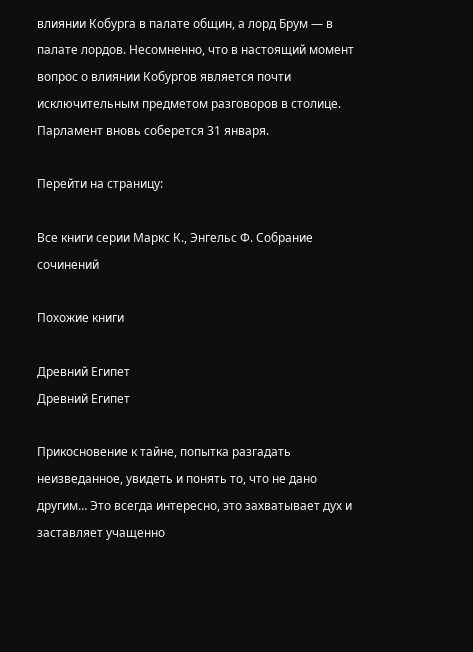влиянии Кобурга в палате общин, а лорд Брум — в палате лордов. Несомненно, что в настоящий момент вопрос о влиянии Кобургов является почти исключительным предметом разговоров в столице. Парламент вновь соберется 31 января.

Перейти на страницу:

Все книги серии Маркс К., Энгельс Ф. Собрание сочинений

Похожие книги

Древний Египет
Древний Египет

Прикосновение к тайне, попытка разгадать неизведанное, увидеть и понять то, что не дано другим… Это всегда интересно, это захватывает дух и заставляет учащенно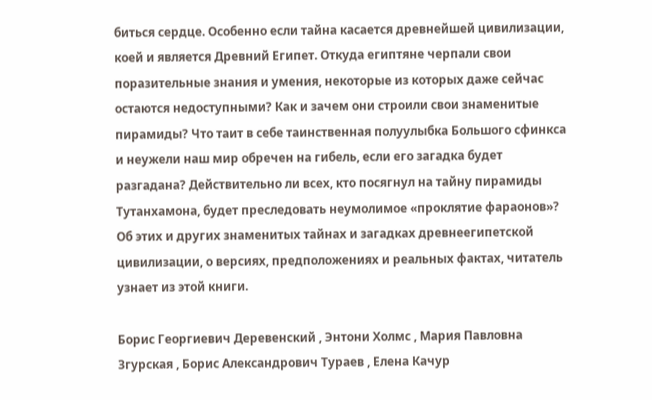биться сердце. Особенно если тайна касается древнейшей цивилизации, коей и является Древний Египет. Откуда египтяне черпали свои поразительные знания и умения, некоторые из которых даже сейчас остаются недоступными? Как и зачем они строили свои знаменитые пирамиды? Что таит в себе таинственная полуулыбка Большого сфинкса и неужели наш мир обречен на гибель, если его загадка будет разгадана? Действительно ли всех, кто посягнул на тайну пирамиды Тутанхамона, будет преследовать неумолимое «проклятие фараонов»? Об этих и других знаменитых тайнах и загадках древнеегипетской цивилизации, о версиях, предположениях и реальных фактах, читатель узнает из этой книги.

Борис Георгиевич Деревенский , Энтони Холмс , Мария Павловна Згурская , Борис Александрович Тураев , Елена Качур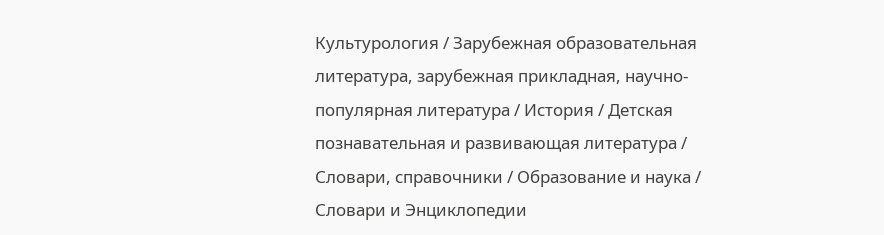Культурология / Зарубежная образовательная литература, зарубежная прикладная, научно-популярная литература / История / Детская познавательная и развивающая литература / Словари, справочники / Образование и наука / Словари и Энциклопедии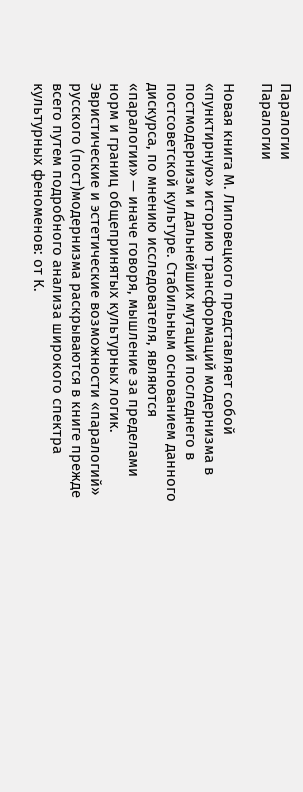Паралогии
Паралогии

Новая книга М. Липовецкого представляет собой «пунктирную» историю трансформаций модернизма в постмодернизм и дальнейших мутаций последнего в постсоветской культуре. Стабильным основанием данного дискурса, по мнению исследователя, являются «паралогии» — иначе говоря, мышление за пределами норм и границ общепринятых культурных логик. Эвристические и эстетические возможности «паралогий» русского (пост)модернизма раскрываются в книге прежде всего путем подробного анализа широкого спектра культурных феноменов: от К.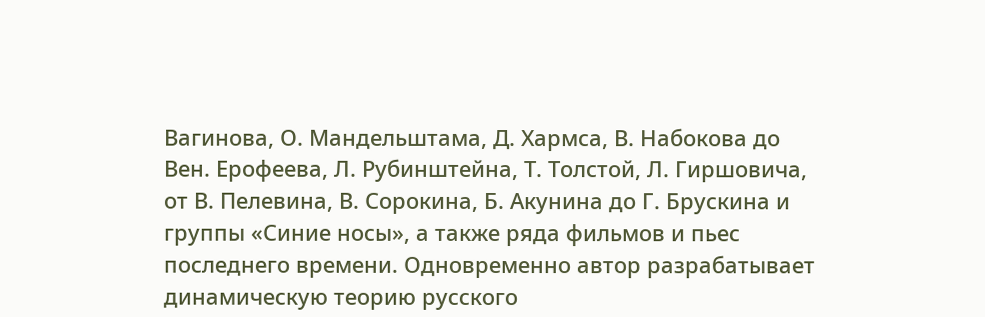Вагинова, О. Мандельштама, Д. Хармса, В. Набокова до Вен. Ерофеева, Л. Рубинштейна, Т. Толстой, Л. Гиршовича, от В. Пелевина, В. Сорокина, Б. Акунина до Г. Брускина и группы «Синие носы», а также ряда фильмов и пьес последнего времени. Одновременно автор разрабатывает динамическую теорию русского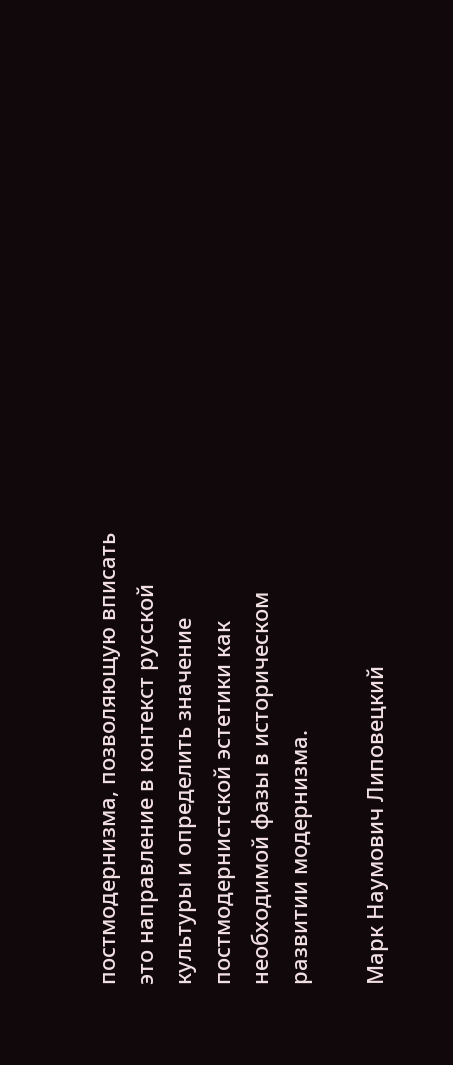постмодернизма, позволяющую вписать это направление в контекст русской культуры и определить значение постмодернистской эстетики как необходимой фазы в историческом развитии модернизма.

Марк Наумович Липовецкий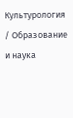Культурология / Образование и наука